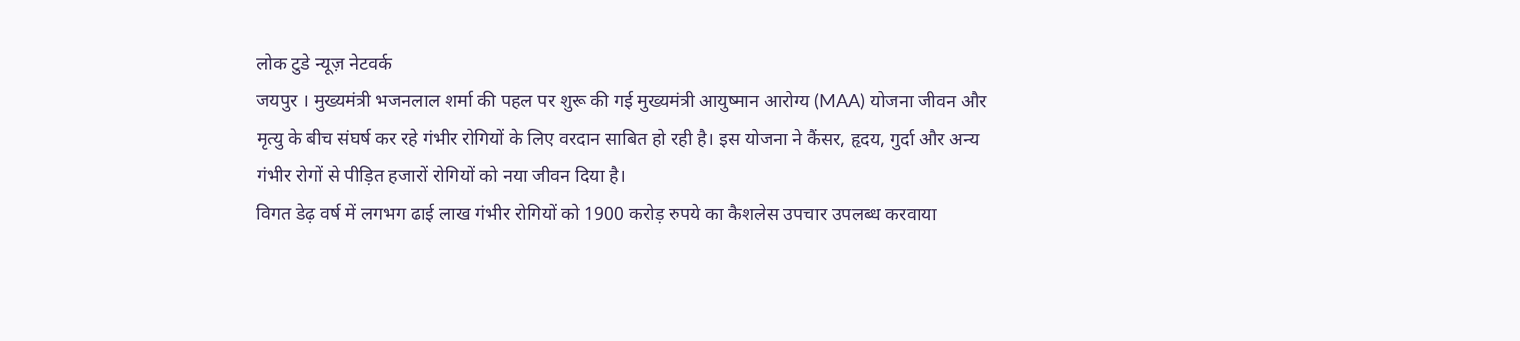लोक टुडे न्यूज़ नेटवर्क
जयपुर । मुख्यमंत्री भजनलाल शर्मा की पहल पर शुरू की गई मुख्यमंत्री आयुष्मान आरोग्य (MAA) योजना जीवन और मृत्यु के बीच संघर्ष कर रहे गंभीर रोगियों के लिए वरदान साबित हो रही है। इस योजना ने कैंसर, हृदय, गुर्दा और अन्य गंभीर रोगों से पीड़ित हजारों रोगियों को नया जीवन दिया है।
विगत डेढ़ वर्ष में लगभग ढाई लाख गंभीर रोगियों को 1900 करोड़ रुपये का कैशलेस उपचार उपलब्ध करवाया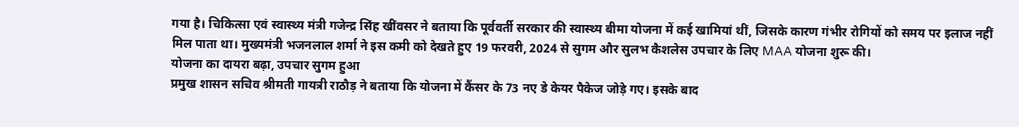गया है। चिकित्सा एवं स्वास्थ्य मंत्री गजेन्द्र सिंह खींवसर ने बताया कि पूर्ववर्ती सरकार की स्वास्थ्य बीमा योजना में कई खामियां थीं, जिसके कारण गंभीर रोगियों को समय पर इलाज नहीं मिल पाता था। मुख्यमंत्री भजनलाल शर्मा ने इस कमी को देखते हुए 19 फरवरी, 2024 से सुगम और सुलभ कैशलेस उपचार के लिए MAA योजना शुरू की।
योजना का दायरा बढ़ा, उपचार सुगम हुआ
प्रमुख शासन सचिव श्रीमती गायत्री राठौड़ ने बताया कि योजना में कैंसर के 73 नए डे केयर पैकेज जोड़े गए। इसके बाद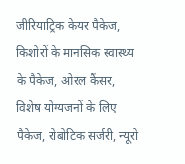जीरियाट्रिक केयर पैकेज, किशोरों के मानसिक स्वास्थ्य के पैकेज, ओरल कैंसर, विशेष योग्यजनों के लिए पैकेज, रोबोटिक सर्जरी, न्यूरो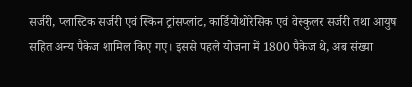सर्जरी, प्लास्टिक सर्जरी एवं स्किन ट्रांसप्लांट, कार्डियोथोरेसिक एवं वेस्कुलर सर्जरी तथा आयुष सहित अन्य पैकेज शामिल किए गए। इससे पहले योजना में 1800 पैकेज थे, अब संख्या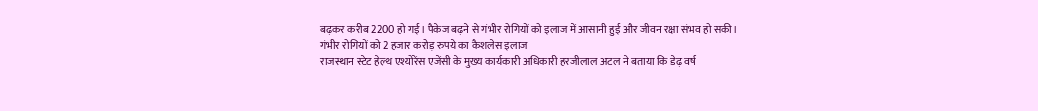बढ़कर करीब 2200 हो गई। पैकेज बढ़ने से गंभीर रोगियों को इलाज में आसानी हुई और जीवन रक्षा संभव हो सकी।
गंभीर रोगियों को 2 हजार करोड़ रुपये का कैशलेस इलाज
राजस्थान स्टेट हेल्थ एश्योरेंस एजेंसी के मुख्य कार्यकारी अधिकारी हरजीलाल अटल ने बताया कि डेढ़ वर्ष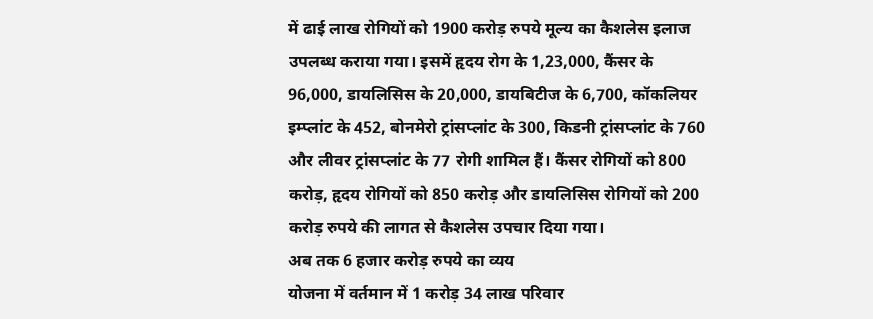में ढाई लाख रोगियों को 1900 करोड़ रुपये मूल्य का कैशलेस इलाज उपलब्ध कराया गया। इसमें हृदय रोग के 1,23,000, कैंसर के 96,000, डायलिसिस के 20,000, डायबिटीज के 6,700, कॉकलियर इम्प्लांट के 452, बोनमेरो ट्रांसप्लांट के 300, किडनी ट्रांसप्लांट के 760 और लीवर ट्रांसप्लांट के 77 रोगी शामिल हैं। कैंसर रोगियों को 800 करोड़, हृदय रोगियों को 850 करोड़ और डायलिसिस रोगियों को 200 करोड़ रुपये की लागत से कैशलेस उपचार दिया गया।
अब तक 6 हजार करोड़ रुपये का व्यय
योजना में वर्तमान में 1 करोड़ 34 लाख परिवार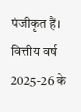पंजीकृत हैं। वित्तीय वर्ष 2025-26 के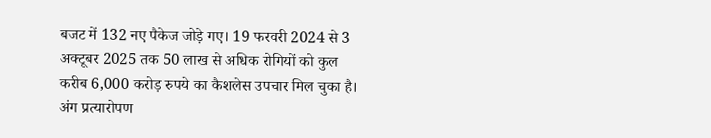बजट में 132 नए पैकेज जोड़े गए। 19 फरवरी 2024 से 3 अक्टूबर 2025 तक 50 लाख से अधिक रोगियों को कुल करीब 6,000 करोड़ रुपये का कैशलेस उपचार मिल चुका है।
अंग प्रत्यारोपण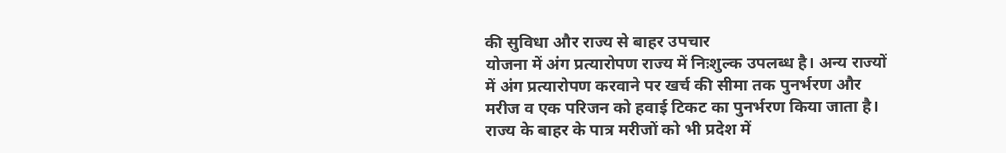की सुविधा और राज्य से बाहर उपचार
योजना में अंग प्रत्यारोपण राज्य में निःशुल्क उपलब्ध है। अन्य राज्यों में अंग प्रत्यारोपण करवाने पर खर्च की सीमा तक पुनर्भरण और मरीज व एक परिजन को हवाई टिकट का पुनर्भरण किया जाता है। राज्य के बाहर के पात्र मरीजों को भी प्रदेश में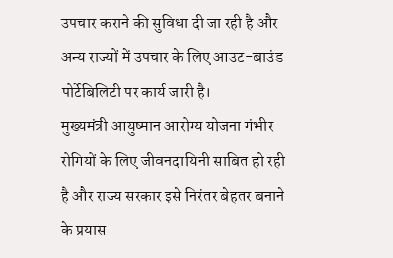उपचार कराने की सुविधा दी जा रही है और अन्य राज्यों में उपचार के लिए आउट-बाउंड पोर्टेबिलिटी पर कार्य जारी है।
मुख्यमंत्री आयुष्मान आरोग्य योजना गंभीर रोगियों के लिए जीवनदायिनी साबित हो रही है और राज्य सरकार इसे निरंतर बेहतर बनाने के प्रयास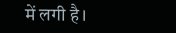में लगी है।